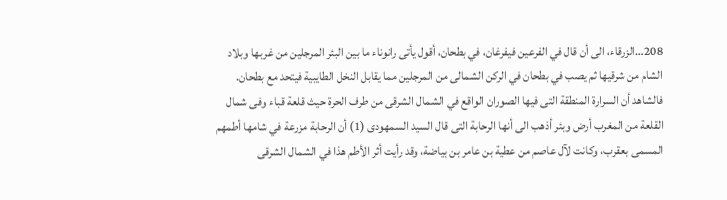208…الزرقاء، الى أن قال في الفرعين فيفرغان، في بطحان، أقول يأتى رانوناء ما بين البئر المرجلين من غربها وبلاد الشام من شرقيها ثم يصب في بطحان في الركن الشمالى من المرجلين مما يقابل النخل الطايبية فيتحد مع بطحان.
فالشاهد أن السرارة المنطقة التى فيها الصوران الواقع في الشمال الشرقى من طرف الحرة حيث قلعة قباء وفى شمال القلعة من المغرب أرض وبئر أذهب الى أنها الرحابة التى قال السيد السمهودى (1) أن الرحابة مزرعة في شامها أطمهم المسمى بعقرب، وكانت لآل عاصم من عطية بن عامر بن بياضة، وقد رأيت أثر الأطم هذا في الشمال الشرقى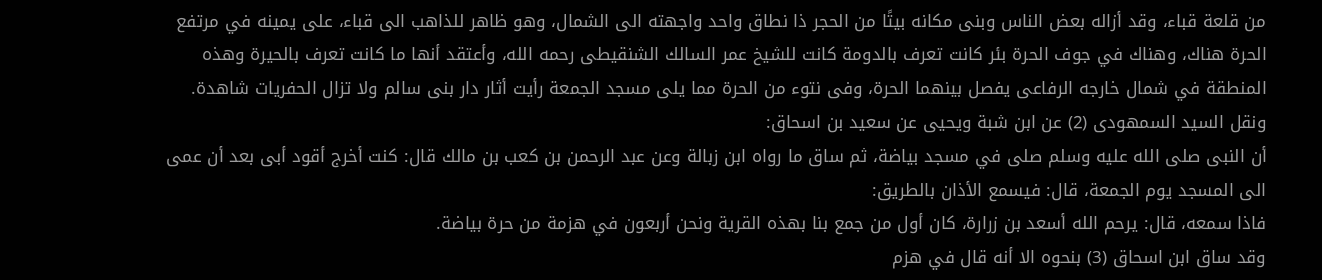من قلعة قباء، وقد أزاله بعض الناس وبنى مكانه بيتًا من الحجر ذا نطاق واحد واجهته الى الشمال، وهو ظاهر للذاهب الى قباء، على يمينه في مرتفع الحرة هناك، وهناك في جوف الحرة بئر كانت تعرف بالدومة كانت للشيخ عمر السالك الشنقيطى رحمه الله، وأعتقد أنها ما كانت تعرف بالحيرة وهذه المنطقة في شمال خارجه الرفاعى يفصل بينهما الحرة، وفى نتوء من الحرة مما يلى مسجد الجمعة رأيت أثار دار بنى سالم ولا تزال الحفريات شاهدة.
ونقل السيد السمهودى (2) عن ابن شبة ويحيى عن سعيد بن اسحاق:
أن النبى صلى الله عليه وسلم صلى في مسجد بياضة، ثم ساق ما رواه ابن زبالة وعن عبد الرحمن بن كعب بن مالك قال: كنت أخرج أقود أبى بعد أن عمى الى المسجد يوم الجمعة، قال: فيسمع الأذان بالطريق:
فاذا سمعه، قال: يرحم الله أسعد بن زرارة، كان أول من جمع بنا بهذه القرية ونحن أربعون في هزمة من حرة بياضة.
وقد ساق ابن اسحاق (3) بنحوه الا أنه قال في هزم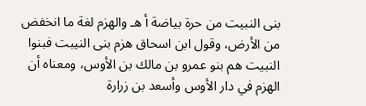بنى النبيت من حرة بياضة أ هـ والهزم لغة ما انخفض من الأرض، وقول ابن اسحاق هزم بنى النيبت فبنوا النبيت هم بنو عمرو بن مالك بن الأوس، ومعناه أن الهزم في دار الأوس وأسعد بن زرارة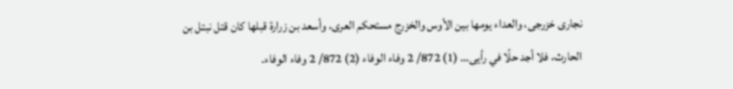نجارى خزرجى، والعداء يومها بين الأوس والخزرج مستحكم العرى، وأسعد بن زرارة قبلها كان قتل نبتل بن الحارث، فلا أجد حلًا في رأيى… (1) 872/ 2 وفاء الوفاء (2) 872/ 2 وفاء الوفاء.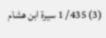(3) 435/ 1 سيرة ابن هشام